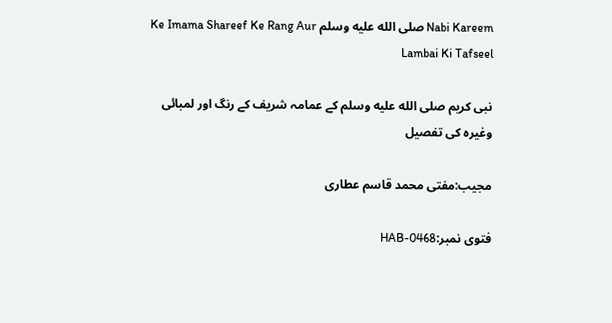Nabi Kareem صلى الله عليه وسلم Ke Imama Shareef Ke Rang Aur Lambai Ki Tafseel

نبی کریم صلى الله عليه وسلم کے عمامہ شریف کے رنگ اور لمبائی وغیرہ کی تفصیل

مجیب:مفتی محمد قاسم عطاری

فتوی نمبر:HAB-0468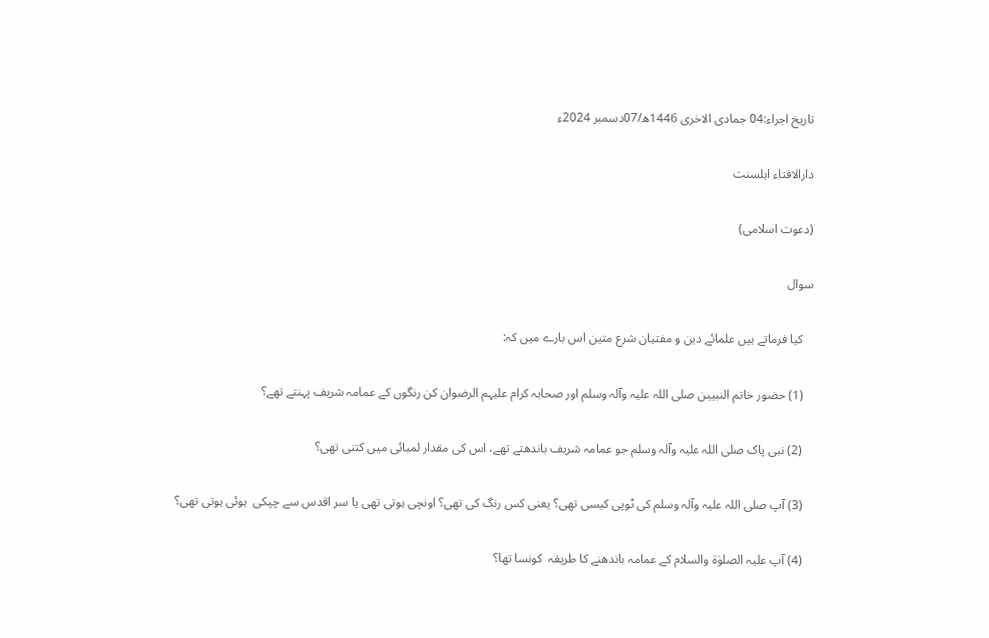تاریخ اجراء:04 جمادی الاخری 1446ھ/07دسمبر 2024ء

دارالافتاء اہلسنت

(دعوت اسلامی)

سوال

   کیا فرماتے ہیں علمائے دین و مفتیان شرع متین اس بارے میں کہ:

   (1) حضور خاتم النبیین صلی اللہ علیہ وآلہ وسلم اور صحابہ کرام علیہم الرضوان کن رنگوں کے عمامہ شریف پہنتے تھے؟

   (2) نبی پاک صلی اللہ علیہ وآلہ وسلم جو عمامہ شریف باندھتے تھے، اس کی مقدار لمبائی میں کتنی تھی؟

   (3) آپ صلی اللہ علیہ وآلہ وسلم کی ٹوپی کیسی تھی؟ یعنی کس رنگ کی تھی؟ اونچی ہوتی تھی یا سر اقدس سے چپکی  ہوئی ہوتی تھی؟

   (4) آپ علیہ الصلوٰۃ والسلام کے عمامہ باندھنے کا طریقہ  کونسا تھا؟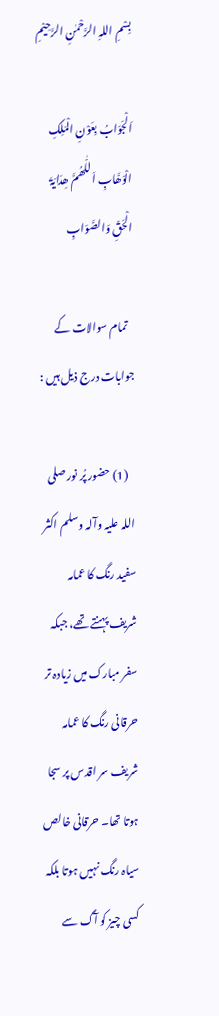بِسْمِ اللہِ الرَّحْمٰنِ الرَّحِيْمِ

اَلْجَوَابُ بِعَوْنِ الْمَلِکِ الْوَھَّابِ اَللّٰھُمَّ ھِدَایَۃَ الْحَقِّ وَالصَّوَابِ

   تمام سوالات کے جوابات درج ذیل ہیں :

   (1) حضور پُر نور صلی اللہ علیہ وآلہ وسلم اکثر سفید رنگ کا عمامہ شریف پہنتے تھے، جبکہ سفر مبارک میں زیادہ تر  حرقانی رنگ کا عمامہ شریف سر اقدس پر سجا ہوتا تھا۔ حرقانی خالص سیاہ رنگ نہیں ہوتا بلکہ کسی چیز کو آگ سے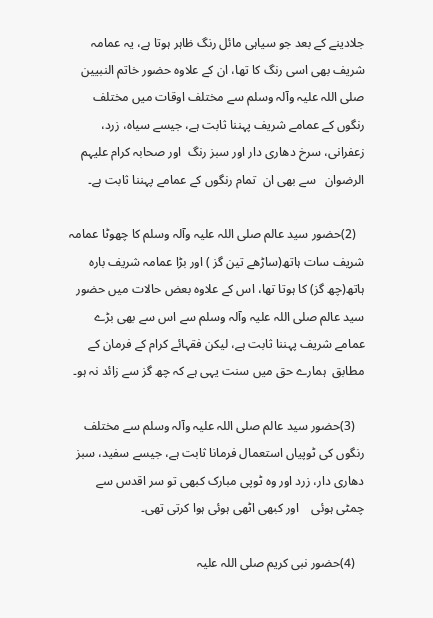جلادینے کے بعد جو سیاہی مائل رنگ ظاہر ہوتا ہے، یہ عمامہ شریف بھی اسی رنگ کا تھا، ان کے علاوہ حضور خاتم النبیین صلی اللہ علیہ وآلہ وسلم سے مختلف اوقات میں مختلف رنگوں کے عمامے شریف پہننا ثابت ہے، جیسے سیاہ، زرد، زعفرانی، سرخ دھاری دار اور سبز رنگ  اور صحابہ کرام علیہم الرضوان   سے بھی ان  تمام رنگوں کے عمامے پہننا ثابت ہے۔

   (2)حضور سید عالم صلی اللہ علیہ وآلہ وسلم کا چھوٹا عمامہ شریف سات ہاتھ(ساڑھے تین گز ) اور بڑا عمامہ شریف بارہ ہاتھ(چھ گز) کا ہوتا تھا، اس کے علاوہ بعض حالات میں حضور سید عالم صلی اللہ علیہ وآلہ وسلم سے اس سے بھی بڑے  عمامے شریف پہننا ثابت ہے، لیکن فقہائے کرام کے فرمان کے مطابق  ہمارے حق میں سنت یہی ہے کہ چھ گز سے زائد نہ ہو۔

   (3)حضور سید عالم صلی اللہ علیہ وآلہ وسلم سے مختلف رنگوں کی ٹوپیاں استعمال فرمانا ثابت ہے، جیسے سفید، سبز دھاری دار، زرد اور وہ ٹوپی مبارک کبھی تو سر اقدس سے چمٹی ہوئی    اور کبھی اٹھی ہوئی ہوا کرتی تھی۔

   (4)حضور نبی کریم صلی اللہ علیہ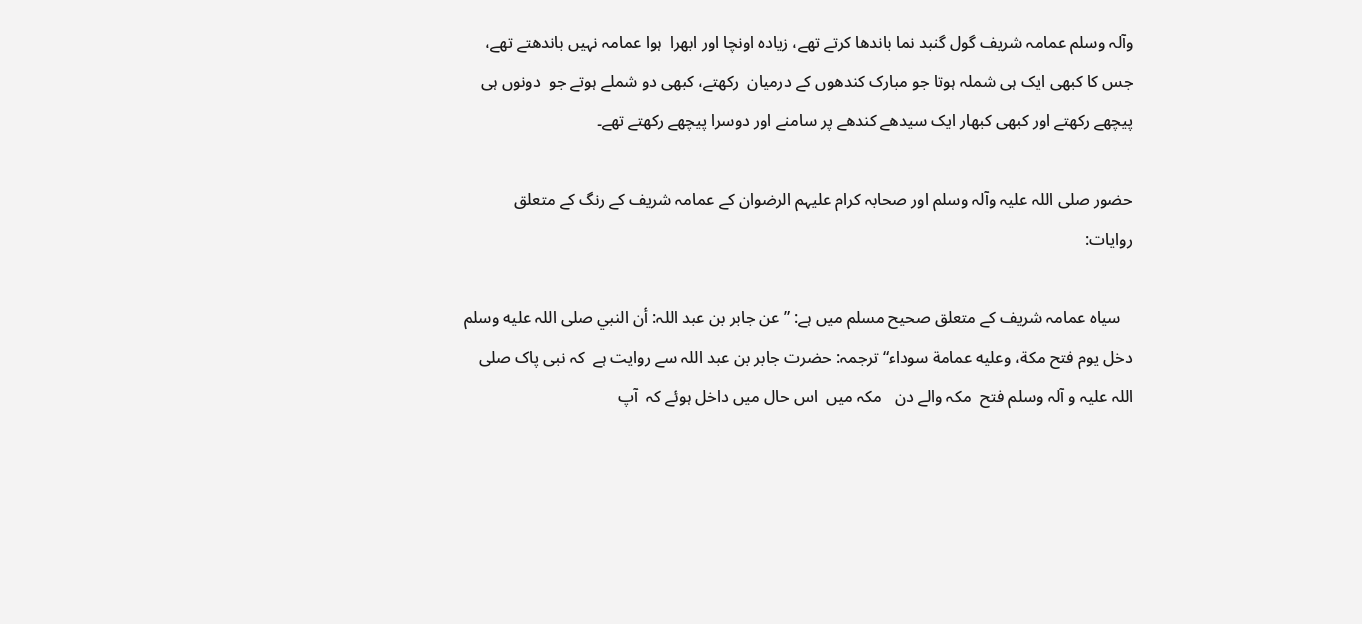وآلہ وسلم عمامہ شریف گول گنبد نما باندھا کرتے تھے، زیادہ اونچا اور ابھرا  ہوا عمامہ نہیں باندھتے تھے، جس کا کبھی ایک ہی شملہ ہوتا جو مبارک کندھوں کے درمیان  رکھتے، کبھی دو شملے ہوتے جو  دونوں ہی  پیچھے رکھتے اور کبھی کبھار ایک سیدھے کندھے پر سامنے اور دوسرا پیچھے رکھتے تھے۔

حضور صلی اللہ علیہ وآلہ وسلم اور صحابہ کرام علیہم الرضوان کے عمامہ شریف کے رنگ کے متعلق روایات:

   سياه عمامہ شریف کے متعلق صحیح مسلم میں ہے: ”عن جابر بن عبد اللہ: أن النبي صلى اللہ عليه وسلم دخل يوم فتح مكة، وعليه عمامة سوداء“ ترجمہ: حضرت جابر بن عبد اللہ سے روایت ہے  کہ نبی پاک صلی اللہ علیہ و آلہ وسلم فتح  مکہ والے دن   مکہ میں  اس حال میں داخل ہوئے کہ  آپ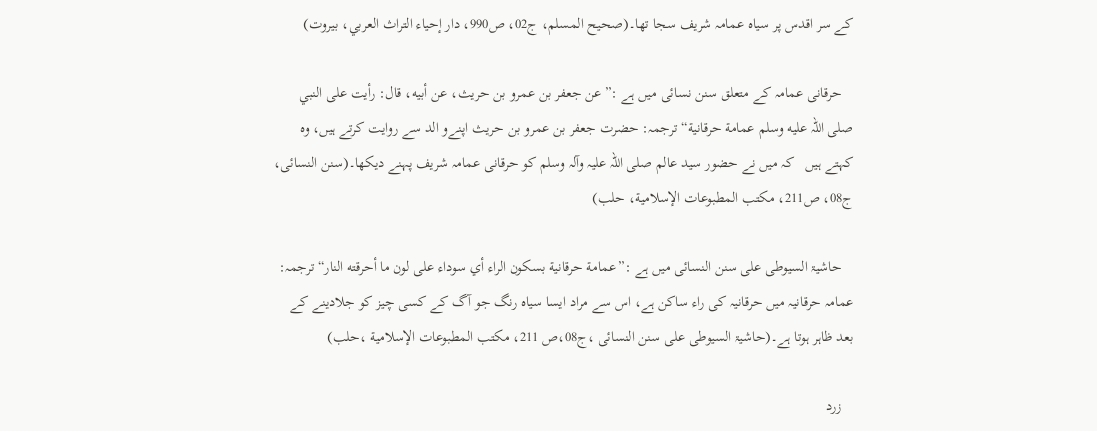کے سر اقدس پر سیاہ عمامہ شریف سجا تھا۔(صحیح المسلم، ج02، ص990، دار إحياء التراث العربي، بيروت)

   حرقانی عمامہ کے متعلق سنن نسائی میں ہے :”عن جعفر بن عمرو بن حريث، عن أبيه، قال: رأيت على النبي صلى اللہ عليه وسلم عمامة حرقانية“ ترجمہ: حضرت جعفر بن عمرو بن حریث اپنےو الد سے روایت کرتے ہیں، وہ کہتے ہیں   کہ میں نے حضور سید عالم صلی اللہ علیہ وآلہ وسلم کو حرقانی عمامہ شریف پہنے دیکھا۔(سنن النسائی، ج08، ص211، مكتب المطبوعات الإسلامية، حلب)

   حاشیۃ السیوطی علی سنن النسائی میں ہے :”عمامة حرقانية بسكون الراء أي سوداء على لون ما أحرقته النار“ ترجمہ: عمامہ حرقانیہ میں حرقانیہ کی راء ساکن ہے، اس سے مراد ایسا سیاہ رنگ جو آگ کے کسی چیز کو جلادینے کے بعد ظاہر ہوتا ہے۔(حاشیۃ السیوطی علی سنن النسائی ،ج08،ص 211، مكتب المطبوعات الإسلامية ،حلب)

   زرد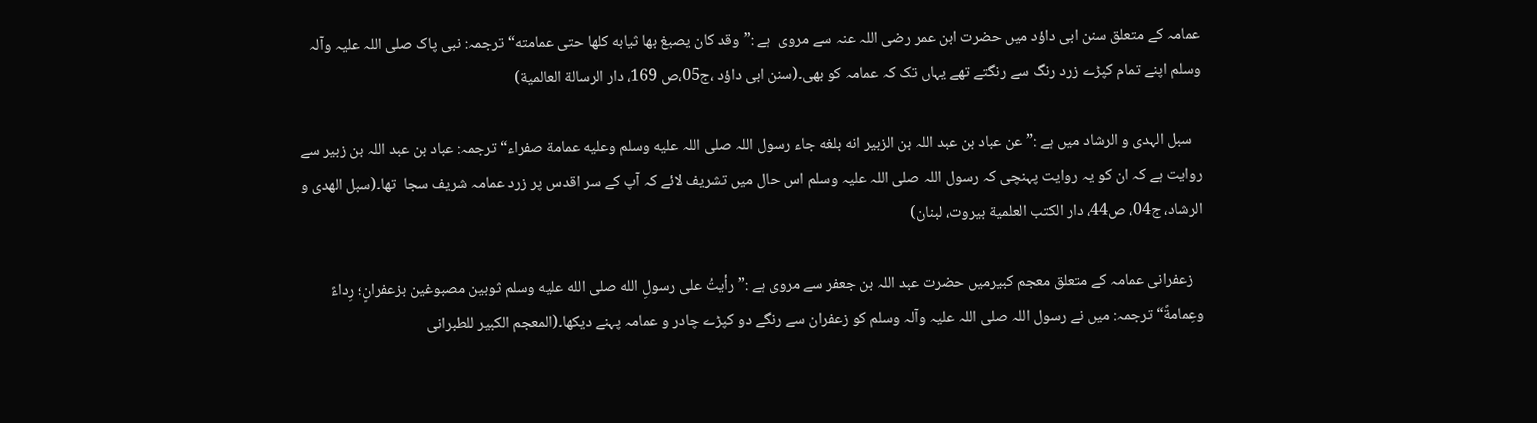عمامہ کے متعلق سنن ابی داؤد میں حضرت ابن عمر رضی اللہ عنہ سے مروی  ہے :”وقد كان يصبغ بها ثيابه كلها حتى عمامته“ ترجمہ: نبی پاک صلی اللہ علیہ وآلہ وسلم اپنے تمام کپڑے زرد رنگ سے رنگتے تھے یہاں تک کہ عمامہ کو بھی۔(سنن ابی داؤد ،ج05،ص 169، دار الرسالة العالمية)

   سبل الہدی و الرشاد میں ہے :”عن عباد بن عبد اللہ بن الزبير انه بلغه جاء رسول اللہ صلى اللہ عليه وسلم وعليه عمامة صفراء“ ترجمہ: عباد بن عبد اللہ بن زبیر سے روایت ہے کہ ان کو یہ روایت پہنچی کہ رسول اللہ صلی اللہ علیہ وسلم اس حال میں تشریف لائے کہ آپ کے سر اقدس پر زرد عمامہ شریف سجا  تھا۔(سبل الھدی و الرشاد، ج04، ص44، دار الكتب العلمية بيروت، لبنان)

   زعفرانی عمامہ کے متعلق معجم كبيرمیں حضرت عبد اللہ بن جعفر سے مروی ہے :”رأيتُ على رسولِ الله صلى الله عليه وسلم ثوبين مصبوغين بزعفرانٍ؛ رِداءً وعِمامةً“ ترجمہ: میں نے رسول اللہ صلی اللہ علیہ وآلہ وسلم کو زعفران سے رنگے دو کپڑے چادر و عمامہ پہنے دیکھا۔(المعجم الکبیر للطبرانی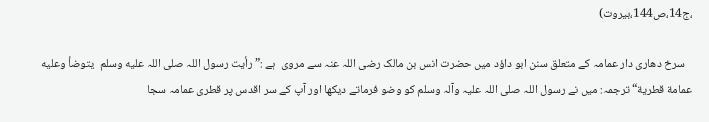،ج14،ص144،بیروت)

   سرخ دھاری دار عمامہ کے متعلق سنن ابو داؤد میں حضرت انس بن مالک رضی اللہ عنہ سے مروی  ہے :”رأيت رسول اللہ صلى اللہ عليه وسلم  يتوضأ وعليه عمامة قطرية“ ترجمہ: میں نے رسول اللہ صلی اللہ علیہ وآلہ وسلم کو وضو فرماتے دیکھا اور آپ کے سر اقدس پر قطری عمامہ سجا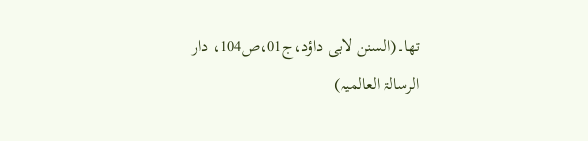تھا۔(السنن لابی داؤد،ج01،ص104، دار الرسالۃ العالمیہ)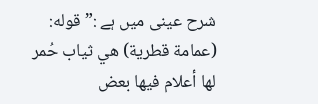شرح عینی میں ہے :”قوله: (عمامة قطرية) هي ثياب حُمر لها أعلام فيها بعض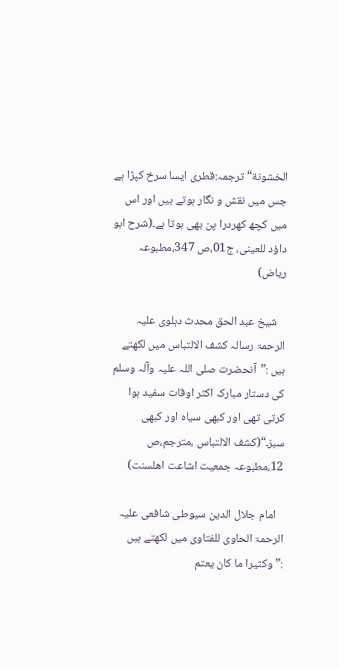الخشونة“ترجمہ:قطری ایسا سرخ کپڑا ہے جس میں نقش و نگار ہوتے ہیں اور اس میں کچھ کھردرا پن بھی ہوتا ہے۔(شرح ابو داؤد للعینی، ج01،ص 347،مطبوعہ ریاض)

   شیخ عبد الحق محدث دہلوی علیہ الرحمۃ رسالہ کشف الالتباس میں لکھتے ہیں :”آنحضرت صلی اللہ علیہ وآلہ وسلم کی دستار مبارک اکثر اوقات سفید ہوا کرتی تھی اور کبھی سیاہ اور کبھی  سبز۔“(کشف الالتباس ،مترجم،ص 12،مطبوعہ جمعیت اشاعت اھلسنت)

   امام جلال الدین سیوطی شافعی علیہ الرحمۃ الحاوی للفتاوی میں لکھتے ہیں :”وكثيرا ما كان يعتم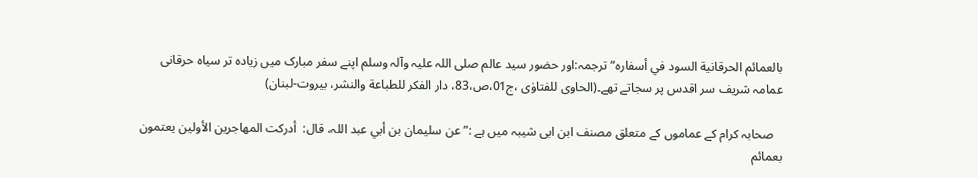بالعمائم الحرقانية السود في أسفاره“ترجمہ:اور حضور سید عالم صلی اللہ علیہ وآلہ وسلم اپنے سفر مبارک میں زیادہ تر سیاہ حرقانی عمامہ شریف سر اقدس پر سجاتے تھے۔(الحاوی للفتاوٰی ،ج01،ص،83، دار الفكر للطباعة والنشر، بيروت-لبنان)

   صحابہ کرام کے عماموں کے متعلق مصنف ابن ابی شیبہ میں ہے :”عن سليمان بن أبي عبد اللہ، قال:  أدركت المهاجرين الأولين يعتمون بعمائم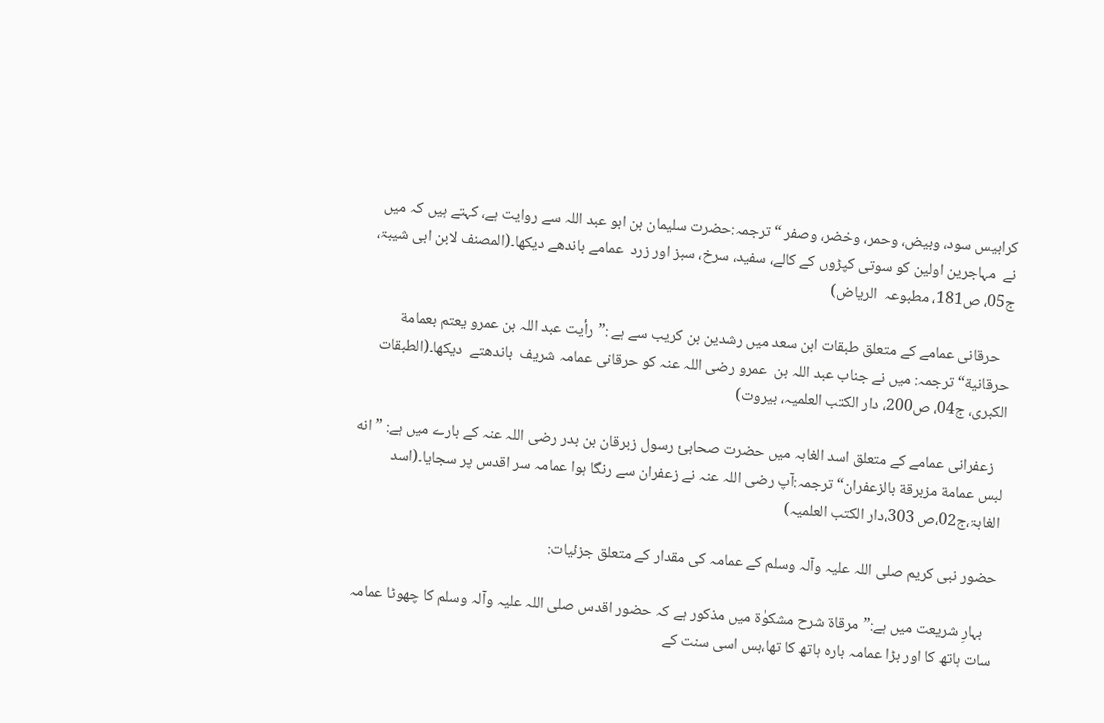كرابيس سود، وبيض، وحمر، وخضر، وصفر “ترجمہ:حضرت سلیمان بن ابو عبد اللہ سے روایت ہے، کہتے ہیں کہ میں نے  مہاجرین اولین کو سوتی کپڑوں کے کالے، سفید، سرخ، سبز اور زرد  عمامے باندھے دیکھا۔(المصنف لابن ابی شیبۃ، ج05، ص181، مطبوعہ  الرياض)

   حرقانی عمامے کے متعلق طبقات ابن سعد میں رشدین بن کریب سے ہے :”رأيت عبد اللہ بن عمرو يعتم بعمامة حرقانية“ ترجمہ: میں نے جناب عبد اللہ بن  عمرو رضی اللہ عنہ کو حرقانی عمامہ شریف  باندھتے  دیکھا۔(الطبقات الکبری، ج04، ص200، دار الکتب العلمیہ، بیروت)

   زعفرانی عمامے کے متعلق اسد الغابہ میں حضرت صحابئ رسول زبرقان بن بدر رضی اللہ عنہ کے بارے میں ہے: ”انه لبس عمامة مزبرقة بالزعفران“ترجمہ:آپ رضی اللہ عنہ نے زعفران سے رنگا ہوا عمامہ سر اقدس پر سجایا۔(اسد الغابۃ،ج02،ص 303،دار الکتب العلمیہ)

حضور نبی کریم صلی اللہ علیہ وآلہ وسلم کے عمامہ کی مقدار کے متعلق جزئیات:

   بہارِ شریعت میں ہے:”مرقاۃ شرح مشکوٰۃ میں مذکور ہے کہ حضور اقدس صلی اللہ علیہ وآلہ وسلم کا چھوٹا عمامہ سات ہاتھ کا اور بڑا عمامہ بارہ ہاتھ کا تھا،بس اسی سنت کے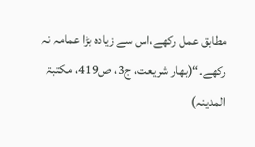مطابق عمل رکھے،اس سے زیادہ بڑا عمامہ نہ رکھے۔“(بھار شریعت، ج3، ص419، مکتبۃ المدینہ)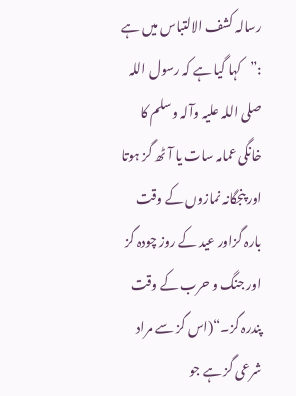رسالہ کشف الالتباس میں ہے :”کہا گیا ہے کہ رسول اللہ صلی اللہ علیہ وآلہ وسلم کا خانگی عمامہ سات یا آٹھ گز ہوتا اور پنجگانہ نمازوں کے وقت بارہ گزاور عید کے روز چودہ گز اور جنگ و حرب کے وقت پندرہ گز۔“(اس گز سے مراد شرعی گز ہے جو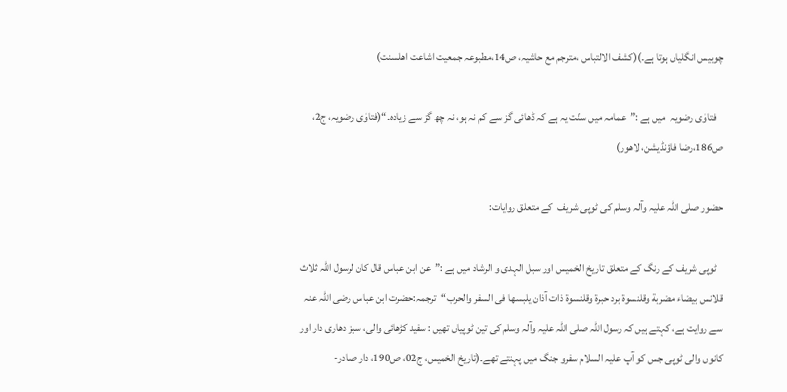چوبیس انگلیاں ہوتا ہے۔)(کشف الالتباس ،مترجم مع حاشیہ، ص14،مطبوعہ جمعیت اشاعت اھلسنت)

   فتاوٰی رضویہ  میں ہے :”عمامہ میں سنّت یہ ہے کہ ڈھائی گز سے کم نہ ہو، نہ چھ گز سے زیادہ۔“(فتاوٰی رضویہ، ج2، ص186،رضا فاؤنڈیشن، لاھور)

حضور صلی اللہ علیہ وآلہ وسلم کی ٹوپی شریف  کے متعلق روایات:

   ٹوپی شریف کے رنگ کے متعلق تاریخ الخمیس اور سبل الہدی و الرشاد میں ہے :”عن ابن عباس قال كان لرسول اللہ ثلاث قلانس بيضاء مضربة وقلنسوة برد حبرة وقلنسوة ذات آذان يلبسها فى السفر والحرب“ترجمہ:حضرت ابن عباس رضی اللہ عنہ سے روایت ہے، کہتے ہیں کہ رسول اللہ صلی اللہ علیہ وآلہ وسلم کی تین ٹوپیاں تھیں : سفید کڑھائی والی، سبز دھاری دار اور کانوں والی ٹوپی جس کو آپ علیہ السلام سفرو جنگ میں پہنتے تھے۔(تاریخ الخمیس، ج02، ص190، دار صادر-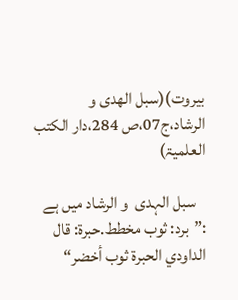بيروت)(سبل الھدی و الرشاد،ج07،ص 284،دار الکتب العلمیۃ)

   سبل الہدی  و الرشاد میں ہے :”برد: ثوب مخطط.حبرة: قال الداودي الحبرة ثوب أخضر“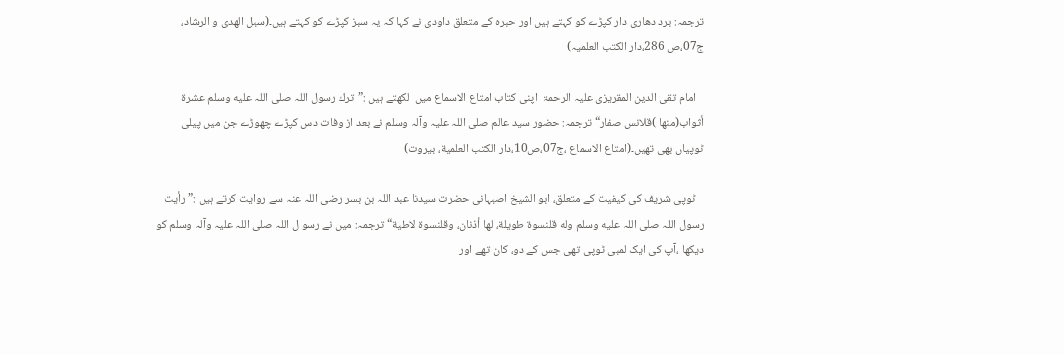ترجمہ: برد دھاری دار کپڑے کو کہتے ہیں اور حبرہ کے متعلق داودی نے کہا کہ یہ سبز کپڑے کو کہتے ہیں۔(سبل الھدی و الرشاد، ج07،ص 286،دار الکتب العلمیہ)

   امام تقی الدین المقریزی علیہ الرحمۃ  اپنی کتاب امتاع الاسماع میں  لکھتے ہیں :”ترك رسول اللہ صلى اللہ عليه وسلم عشرة أثواب(منھا )قلانس صفار“ ترجمہ: حضور سید عالم صلی اللہ علیہ وآلہ وسلم نے بعد از وفات دس کپڑے چھوڑے جن میں پیلی ٹوپیاں بھی تھیں۔(امتاع الاسماع ،ج07،ص10،دار الكتب العلمية، بيروت)

   ٹوپی شریف کی کیفیت کے متعلق، ابو الشیخ اصبہانی حضرت سیدنا عبد اللہ بن بسر رضی اللہ عنہ سے روایت کرتے ہیں :”رأيت رسول اللہ صلى اللہ عليه وسلم وله قلنسوة طويلة، لها أذنان، وقلنسوة لاطية“ ترجمہ: میں نے رسو ل اللہ صلی اللہ علیہ وآلہ وسلم کو دیکھا ،آپ کی ایک لمبی ٹوپی تھی جس کے دو، کان تھے اور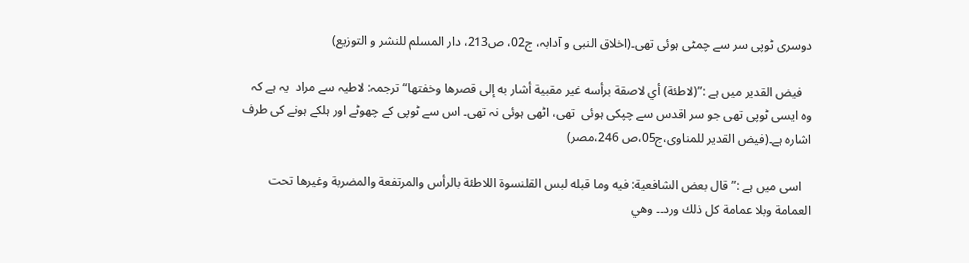دوسری ٹوپی سر سے چمٹی ہوئی تھی۔(اخلاق النبی و آدابہ، ج02، ص213، دار المسلم للنشر و التوزيع)

   فیض القدیر میں ہے :”(لاطئة) أي لاصقة برأسه غير مقبية أشار به إلى قصرها وخفتها“ ترجمہ: لاطیہ سے مراد  یہ ہے کہ وہ ایسی ٹوپی تھی جو سر اقدس سے چپکی ہوئی  تھی، اٹھی ہوئی نہ تھی۔ اس سے ٹوپی کے چھوٹے اور ہلکے ہونے کی طرف اشارہ ہے۔(فیض القدیر للمناوی،ج05،ص 246،مصر)

   اسی میں ہے :” قال بعض الشافعية: فيه وما قبله لبس القلنسوة اللاطئة بالرأس والمرتفعة والمضربة وغيرها تحت العمامة وبلا عمامة كل ذلك ورد۔۔ وهي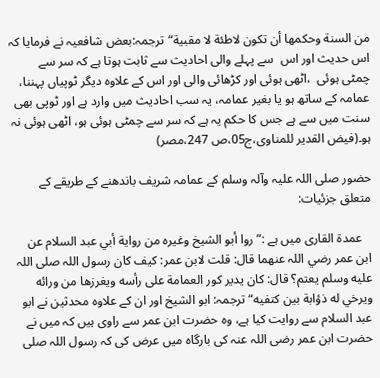من السنة وحكمها أن تكون لاطئة لا مقبية“ترجمہ:بعض شافعیہ نے فرمایا کہ اس حدیث اور اس  سے پہلے والی احادیث سے ثابت ہوتا ہے کہ سر سے چمٹی ہوئی  ،اٹھی ہوئی اور کڑھائی والی اور اس کے علاوہ دیگر ٹوپیاں پہننا، عمامہ کے ساتھ ہو یا بغیر عمامہ، یہ سب احادیث میں وارد ہے اور ٹوپی بھی سنت میں سے ہے جس کا حکم یہ ہے کہ سر سے چمٹی ہوئی ہو، اٹھی ہوئی نہ ہو۔(فیض القدیر للمناوی،ج05،ص 247،مصر)

حضور صلی اللہ علیہ وآلہ وسلم کے عمامہ شریف باندھنے کے طریقے کے متعلق جزئیات:

   عمدة القاری میں ہے :”روا أبو الشيخ وغيره من رواية أبي عبد السلام عن ابن عمر رضي اللہ عنهما قال: قلت لابن عمر: كيف كان رسول اللہ صلى اللہ عليه وسلم يعتم؟ قال: كان يدير كور العمامة على رأسه ويغرزها من ورائه ويرخي له ذؤابة بين كتفيه“ ترجمہ: ابو الشیخ اور ان کے علاوہ محدثین نے ابو عبد السلام سے روایت کیا ہے، وہ حضرت ابن عمر سے راوی ہیں کہ میں نے حضرت ابن عمر رضی اللہ عنہ کی بارگاہ میں عرض کی کہ رسول اللہ صلی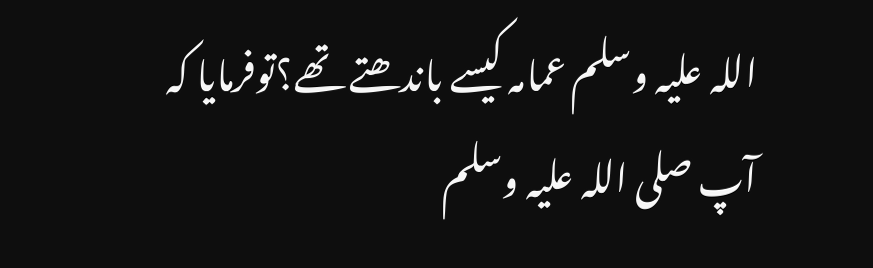اللہ علیہ وسلم عمامہ کیسے باندھتے تھے؟توفرمایا کہ آپ صلی اللہ علیہ وسلم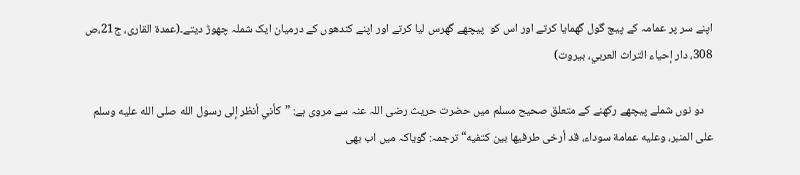اپنے سر پر عمامہ کے پیچ گول گھمایا کرتے اور اس کو  پیچھے گھرس لیا کرتے اور اپنے کندھوں کے درمیان ایک شملہ چھوڑ دیتے۔(عمدۃ القاری، ج21،ص 308، دار إحياء التراث العربي، بيروت)

   دو نوں شملے پیچھے رکھنے کے متعلق صحیح مسلم میں حضرت حریث رضی اللہ عنہ سے مروی ہے: ”كأني أنظر إلى رسول الله صلى الله عليه وسلم على المنبر، وعليه عمامة سوداء، قد أرخى طرفيها بين كتفيه“ ترجمہ: گویاکہ میں اب بھی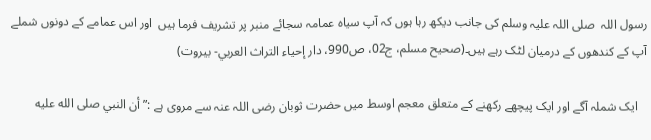رسول اللہ  صلی اللہ علیہ وسلم کی جانب دیکھ رہا ہوں کہ آپ سیاہ عمامہ سجائے منبر پر تشریف فرما ہیں  اور اس عمامے کے دونوں شملے آپ کے کندھوں کے درمیان لٹک رہے ہیں۔(صحیح مسلم، ج02، ص990، دار إحياء التراث العربي- بيروت)

   ایک شملہ آگے اور ایک پیچھے رکھنے کے متعلق معجم اوسط میں حضرت ثوبان رضی اللہ عنہ سے مروی ہے :” أن النبي صلى الله عليه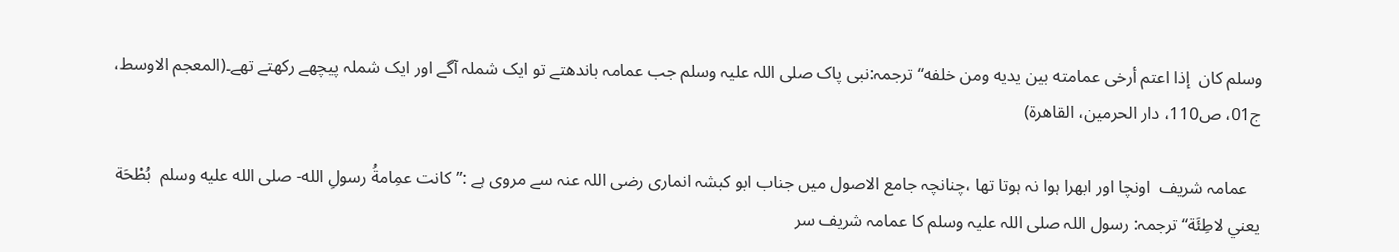وسلم كان  إذا اعتم أرخى عمامته بين يديه ومن خلفه“ترجمہ:نبی پاک صلی اللہ علیہ وسلم جب عمامہ باندھتے تو ایک شملہ آگے اور ایک شملہ پیچھے رکھتے تھے۔(المعجم الاوسط، ج01، ص110، دار الحرمين، القاهرة)

   عمامہ شریف  اونچا اور ابھرا ہوا نہ ہوتا تھا ،چنانچہ جامع الاصول میں جناب ابو کبشہ انماری رضی اللہ عنہ سے مروی ہے :”كانت عمِامةُ رسولِ الله- صلى الله عليه وسلم  بُطْحَة یعني لاطِئَة“ ترجمہ: رسول اللہ صلی اللہ علیہ وسلم کا عمامہ شریف سر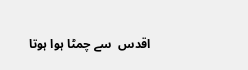اقدس  سے چمٹا ہوا ہوتا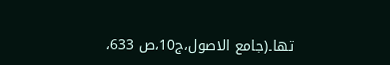تھا۔(جامع الاصول،ج10،ص 633،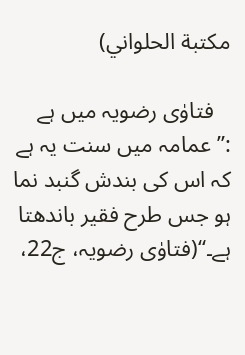مكتبة الحلواني)

   فتاوٰی رضویہ میں ہے :”عمامہ میں سنت یہ ہے کہ اس کی بندش گنبد نما ہو جس طرح فقیر باندھتا ہے۔“(فتاوٰی رضویہ، ج22،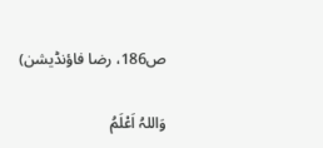ص186، رضا فاؤنڈیشن)

وَاللہُ اَعْلَمُ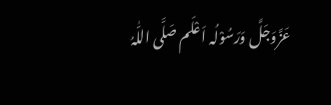عَزَّوَجَلَّ وَرَسُوْلُہ اَعْلَم صَلَّی اللّٰہُ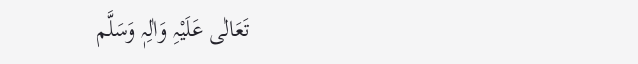تَعَالٰی عَلَیْہِ وَاٰلِہٖ وَسَلَّم